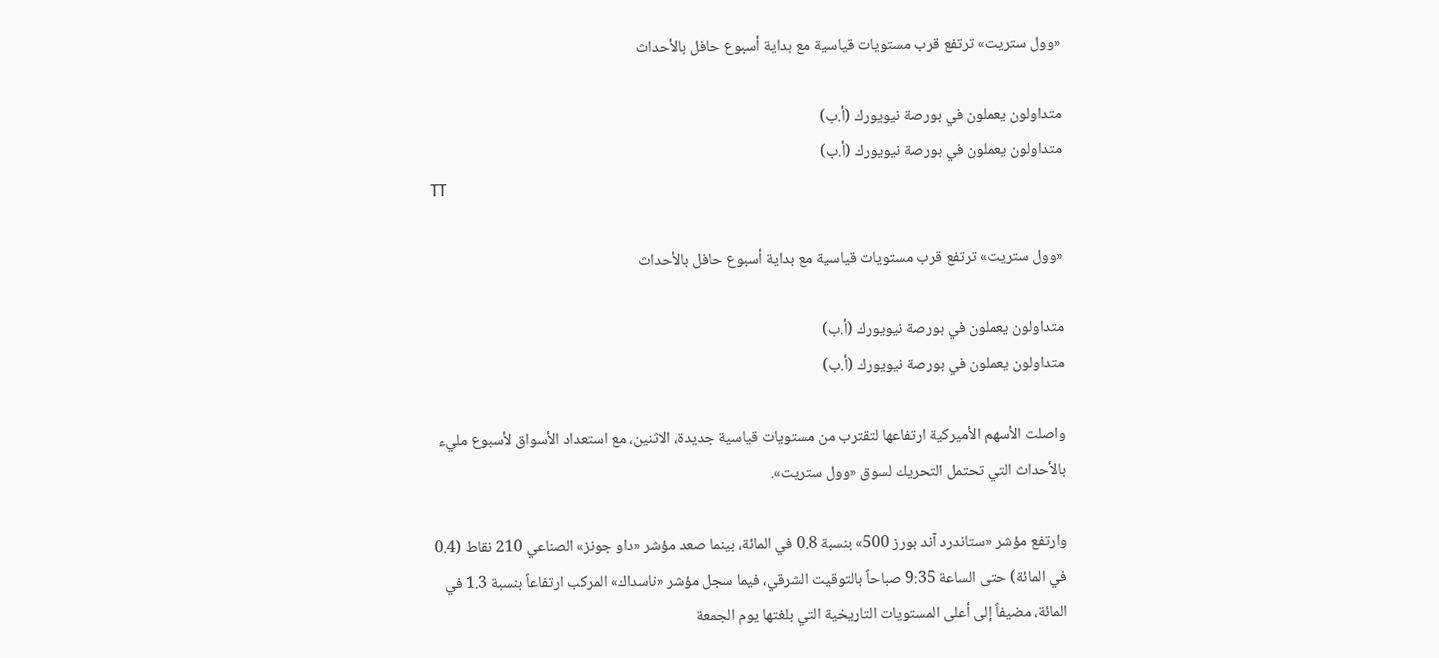«وول ستريت» ترتفع قرب مستويات قياسية مع بداية أسبوع حافل بالأحداث

متداولون يعملون في بورصة نيويورك (أ.ب)
متداولون يعملون في بورصة نيويورك (أ.ب)
TT

«وول ستريت» ترتفع قرب مستويات قياسية مع بداية أسبوع حافل بالأحداث

متداولون يعملون في بورصة نيويورك (أ.ب)
متداولون يعملون في بورصة نيويورك (أ.ب)

واصلت الأسهم الأميركية ارتفاعها لتقترب من مستويات قياسية جديدة، الاثنين، مع استعداد الأسواق لأسبوع مليء بالأحداث التي تحتمل التحريك لسوق «وول ستريت».

وارتفع مؤشر «ستاندرد آند بورز 500» بنسبة 0.8 في المائة، بينما صعد مؤشر «داو جونز» الصناعي 210 نقاط (0.4 في المائة) حتى الساعة 9:35 صباحاً بالتوقيت الشرقي، فيما سجل مؤشر «ناسداك» المركب ارتفاعاً بنسبة 1.3 في المائة، مضيفاً إلى أعلى المستويات التاريخية التي بلغتها يوم الجمعة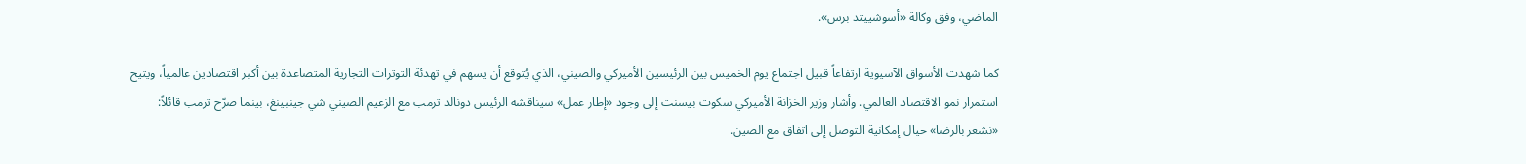الماضي، وفق وكالة «أسوشييتد برس».

كما شهدت الأسواق الآسيوية ارتفاعاً قبيل اجتماع يوم الخميس بين الرئيسين الأميركي والصيني، الذي يُتوقع أن يسهم في تهدئة التوترات التجارية المتصاعدة بين أكبر اقتصادين عالمياً، ويتيح استمرار نمو الاقتصاد العالمي. وأشار وزير الخزانة الأميركي سكوت بيسنت إلى وجود «إطار عمل» سيناقشه الرئيس دونالد ترمب مع الزعيم الصيني شي جينبينغ، بينما صرّح ترمب قائلاً: «نشعر بالرضا» حيال إمكانية التوصل إلى اتفاق مع الصين.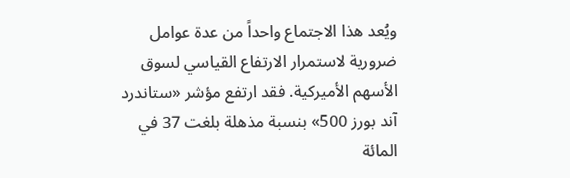ويُعد هذا الاجتماع واحداً من عدة عوامل ضرورية لاستمرار الارتفاع القياسي لسوق الأسهم الأميركية. فقد ارتفع مؤشر «ستاندرد آند بورز 500» بنسبة مذهلة بلغت 37 في المائة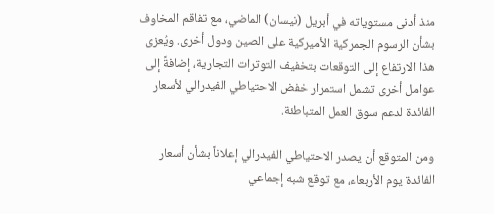منذ أدنى مستوياته في أبريل (نيسان) الماضي، مع تفاقم المخاوف بشأن الرسوم الجمركية الأميركية على الصين ودول أخرى. ويُعزى هذا الارتفاع إلى التوقعات بتخفيف التوترات التجارية، إضافةً إلى عوامل أخرى تشمل استمرار خفض الاحتياطي الفيدرالي لأسعار الفائدة لدعم سوق العمل المتباطئة.

ومن المتوقع أن يصدر الاحتياطي الفيدرالي إعلاناً بشأن أسعار الفائدة يوم الأربعاء، مع توقع شبه إجماعي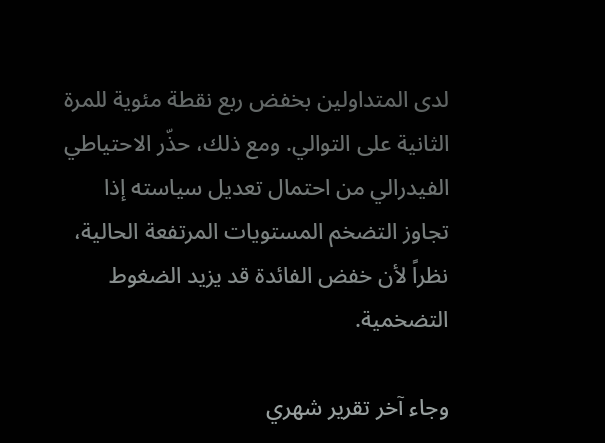لدى المتداولين بخفض ربع نقطة مئوية للمرة الثانية على التوالي. ومع ذلك، حذّر الاحتياطي الفيدرالي من احتمال تعديل سياسته إذا تجاوز التضخم المستويات المرتفعة الحالية، نظراً لأن خفض الفائدة قد يزيد الضغوط التضخمية.

وجاء آخر تقرير شهري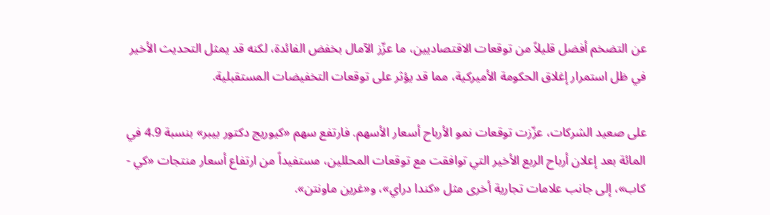عن التضخم أفضل قليلاً من توقعات الاقتصاديين، ما عزّز الآمال بخفض الفائدة، لكنه قد يمثل التحديث الأخير في ظل استمرار إغلاق الحكومة الأميركية، مما قد يؤثر على توقعات التخفيضات المستقبلية.

على صعيد الشركات، عزّزت توقعات نمو الأرباح أسعار الأسهم. فارتفع سهم «كيوريج دكتور بيبر» بنسبة 4.9 في المائة بعد إعلان أرباح الربع الأخير التي توافقت مع توقعات المحللين، مستفيداً من ارتفاع أسعار منتجات «كي - كاب»، إلى جانب علامات تجارية أخرى مثل «كندا دراي»، و«غرين ماونتن».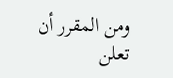ومن المقرر أن تعلن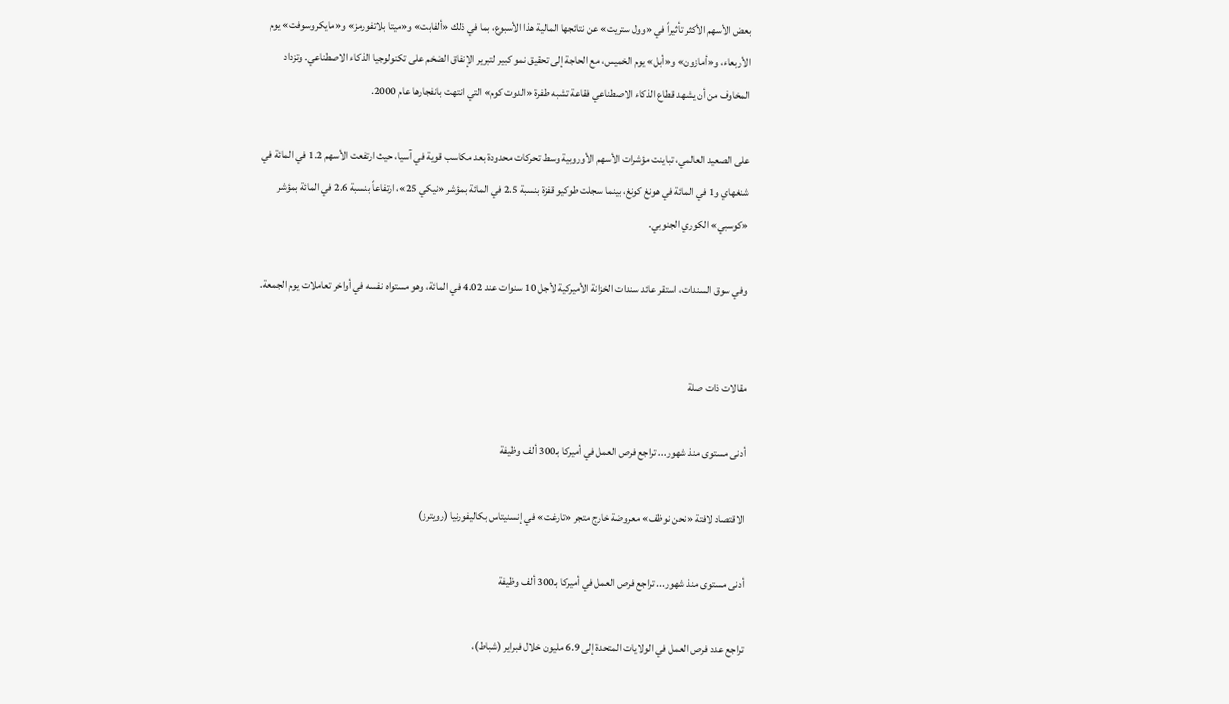بعض الأسهم الأكثر تأثيراً في «وول ستريت» عن نتائجها المالية هذا الأسبوع، بما في ذلك «ألفابت» و«ميتا بلاتفورمز» و«مايكروسوفت» يوم الأربعاء، و«أمازون» و«أبل» يوم الخميس، مع الحاجة إلى تحقيق نمو كبير لتبرير الإنفاق الضخم على تكنولوجيا الذكاء الاصطناعي. وتزداد المخاوف من أن يشهد قطاع الذكاء الاصطناعي فقاعة تشبه طفرة «الدوت كوم» التي انتهت بانفجارها عام 2000.

على الصعيد العالمي، تباينت مؤشرات الأسهم الأوروبية وسط تحركات محدودة بعد مكاسب قوية في آسيا، حيث ارتفعت الأسهم 1.2 في المائة في شنغهاي و1 في المائة في هونغ كونغ، بينما سجلت طوكيو قفزة بنسبة 2.5 في المائة بمؤشر «نيكي 25»، ارتفاعاً بنسبة 2.6 في المائة بمؤشر «كوسبي» الكوري الجنوبي.

وفي سوق السندات، استقر عائد سندات الخزانة الأميركية لأجل 10 سنوات عند 4.02 في المائة، وهو مستواه نفسه في أواخر تعاملات يوم الجمعة.


مقالات ذات صلة

أدنى مستوى منذ شهور... تراجع فرص العمل في أميركا بـ300 ألف وظيفة

الاقتصاد لافتة «نحن نوظف» معروضة خارج متجر «تارغت» في إنسنيتاس بكاليفورنيا (رويترز)

أدنى مستوى منذ شهور... تراجع فرص العمل في أميركا بـ300 ألف وظيفة

تراجع عدد فرص العمل في الولايات المتحدة إلى 6.9 مليون خلال فبراير (شباط)،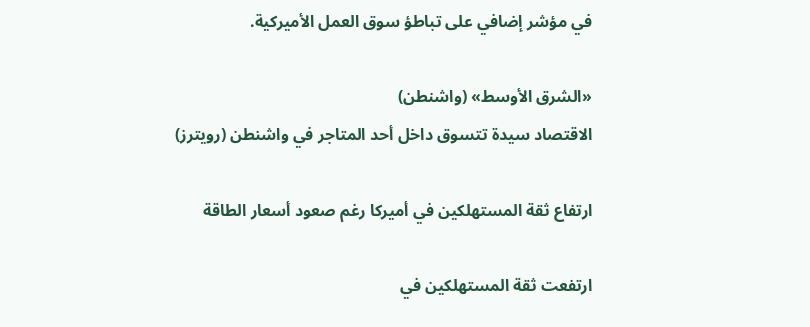في مؤشر إضافي على تباطؤ سوق العمل الأميركية.

«الشرق الأوسط» (واشنطن)
الاقتصاد سيدة تتسوق داخل أحد المتاجر في واشنطن (رويترز)

ارتفاع ثقة المستهلكين في أميركا رغم صعود أسعار الطاقة

ارتفعت ثقة المستهلكين في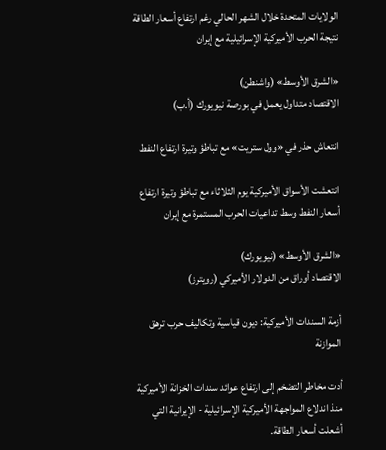الولايات المتحدة خلال الشهر الحالي رغم ارتفاع أسعار الطاقة نتيجة الحرب الأميركية الإسرائيلية مع إيران

«الشرق الأوسط» (واشنطن)
الاقتصاد متداول يعمل في بورصة نيويورك (أ.ب)

انتعاش حذر في «وول ستريت» مع تباطؤ وتيرة ارتفاع النفط

انتعشت الأسواق الأميركية يوم الثلاثاء مع تباطؤ وتيرة ارتفاع أسعار النفط وسط تداعيات الحرب المستمرة مع إيران

«الشرق الأوسط» (نيويورك)
الاقتصاد أوراق من الدولار الأميركي (رويترز)

أزمة السندات الأميركية: ديون قياسية وتكاليف حرب ترهق الموازنة

أدت مخاطر التضخم إلى ارتفاع عوائد سندات الخزانة الأميركية منذ اندلاع المواجهة الأميركية الإسرائيلية - الإيرانية التي أشعلت أسعار الطاقة.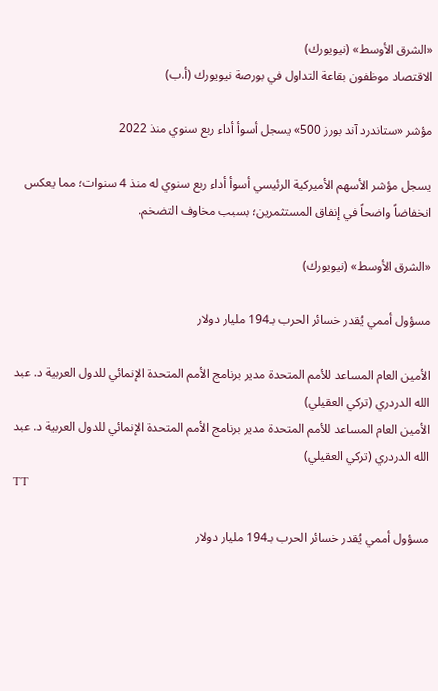«الشرق الأوسط» (نيويورك)
الاقتصاد موظفون بقاعة التداول في بورصة نيويورك (أ.ب)

مؤشر «ستاندرد آند بورز 500» يسجل أسوأ أداء ربع سنوي منذ 2022

يسجل مؤشر الأسهم الأميركية الرئيسي أسوأ أداء ربع سنوي له منذ 4 سنوات؛ مما يعكس انخفاضاً واضحاً في إنفاق المستثمرين؛ بسبب مخاوف التضخم.

«الشرق الأوسط» (نيويورك)

مسؤول أممي يُقدر خسائر الحرب بـ194 مليار دولار

الأمين العام المساعد للأمم المتحدة مدير برنامج الأمم المتحدة الإنمائي للدول العربية د. عبد الله الدردري (تركي العقيلي)
الأمين العام المساعد للأمم المتحدة مدير برنامج الأمم المتحدة الإنمائي للدول العربية د. عبد الله الدردري (تركي العقيلي)
TT

مسؤول أممي يُقدر خسائر الحرب بـ194 مليار دولار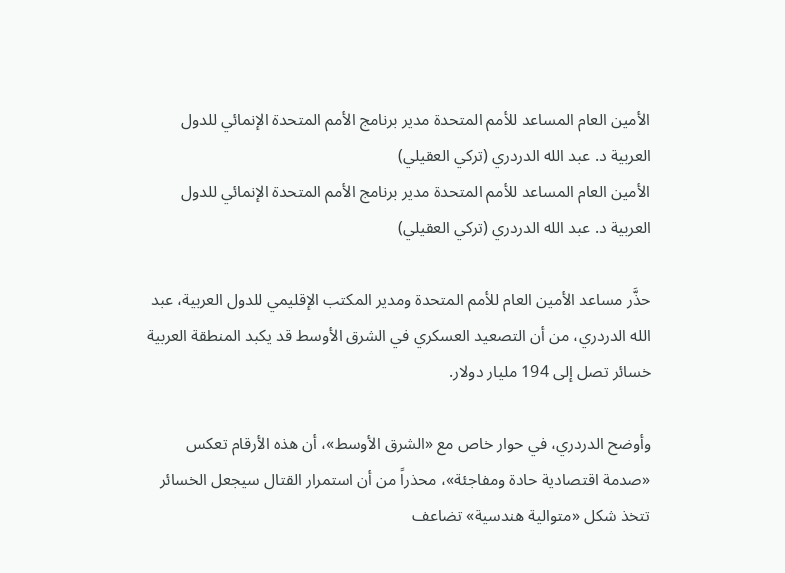الأمين العام المساعد للأمم المتحدة مدير برنامج الأمم المتحدة الإنمائي للدول العربية د. عبد الله الدردري (تركي العقيلي)
الأمين العام المساعد للأمم المتحدة مدير برنامج الأمم المتحدة الإنمائي للدول العربية د. عبد الله الدردري (تركي العقيلي)

حذَّر مساعد الأمين العام للأمم المتحدة ومدير المكتب الإقليمي للدول العربية، عبد الله الدردري، من أن التصعيد العسكري في الشرق الأوسط قد يكبد المنطقة العربية خسائر تصل إلى 194 مليار دولار.

وأوضح الدردري، في حوار خاص مع «الشرق الأوسط»، أن هذه الأرقام تعكس «صدمة اقتصادية حادة ومفاجئة»، محذراً من أن استمرار القتال سيجعل الخسائر تتخذ شكل «متوالية هندسية» تضاعف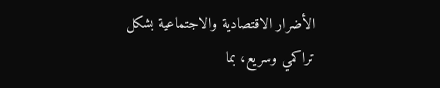الأضرار الاقتصادية والاجتماعية بشكل تراكمي وسريع، بما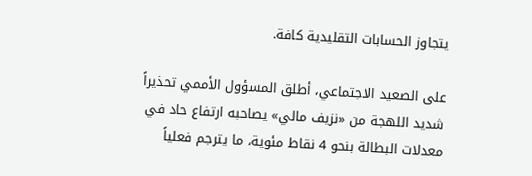يتجاوز الحسابات التقليدية كافة.

على الصعيد الاجتماعي، أطلق المسؤول الأممي تحذيراً شديد اللهجة من «نزيف مالي» يصاحبه ارتفاع حاد في معدلات البطالة بنحو 4 نقاط مئوية، ما يترجم فعلياً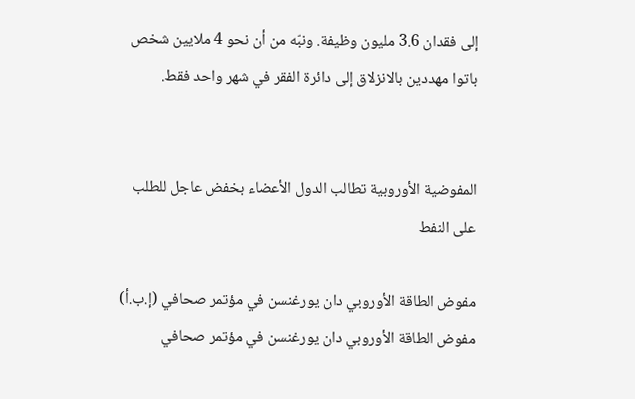إلى فقدان 3.6 مليون وظيفة. ونبّه من أن نحو 4 ملايين شخص باتوا مهددين بالانزلاق إلى دائرة الفقر في شهر واحد فقط.


المفوضية الأوروبية تطالب الدول الأعضاء بخفض عاجل للطلب على النفط

مفوض الطاقة الأوروبي دان يورغنسن في مؤتمر صحافي (إ.ب.أ)
مفوض الطاقة الأوروبي دان يورغنسن في مؤتمر صحافي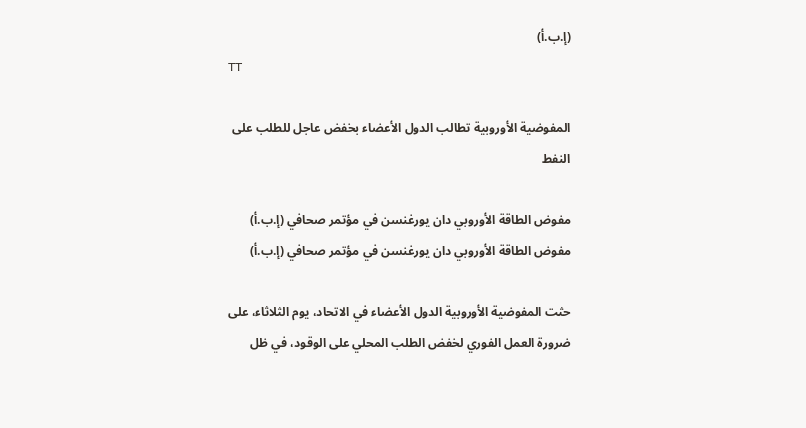(إ.ب.أ)
TT

المفوضية الأوروبية تطالب الدول الأعضاء بخفض عاجل للطلب على النفط

مفوض الطاقة الأوروبي دان يورغنسن في مؤتمر صحافي (إ.ب.أ)
مفوض الطاقة الأوروبي دان يورغنسن في مؤتمر صحافي (إ.ب.أ)

حثت المفوضية الأوروبية الدول الأعضاء في الاتحاد، يوم الثلاثاء، على ضرورة العمل الفوري لخفض الطلب المحلي على الوقود، في ظل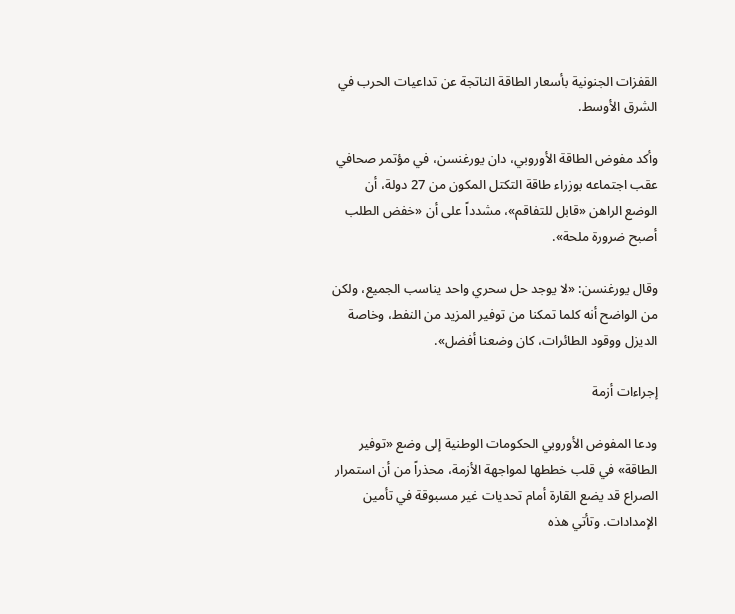القفزات الجنونية بأسعار الطاقة الناتجة عن تداعيات الحرب في الشرق الأوسط.

وأكد مفوض الطاقة الأوروبي، دان يورغنسن، في مؤتمر صحافي عقب اجتماعه بوزراء طاقة التكتل المكون من 27 دولة، أن الوضع الراهن «قابل للتفاقم»، مشدداً على أن «خفض الطلب أصبح ضرورة ملحة».

وقال يورغنسن: «لا يوجد حل سحري واحد يناسب الجميع، ولكن من الواضح أنه كلما تمكنا من توفير المزيد من النفط، وخاصة الديزل ووقود الطائرات، كان وضعنا أفضل».

إجراءات أزمة

ودعا المفوض الأوروبي الحكومات الوطنية إلى وضع «توفير الطاقة» في قلب خططها لمواجهة الأزمة، محذراً من أن استمرار الصراع قد يضع القارة أمام تحديات غير مسبوقة في تأمين الإمدادات. وتأتي هذه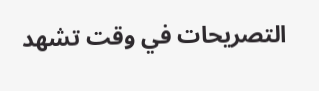التصريحات في وقت تشهد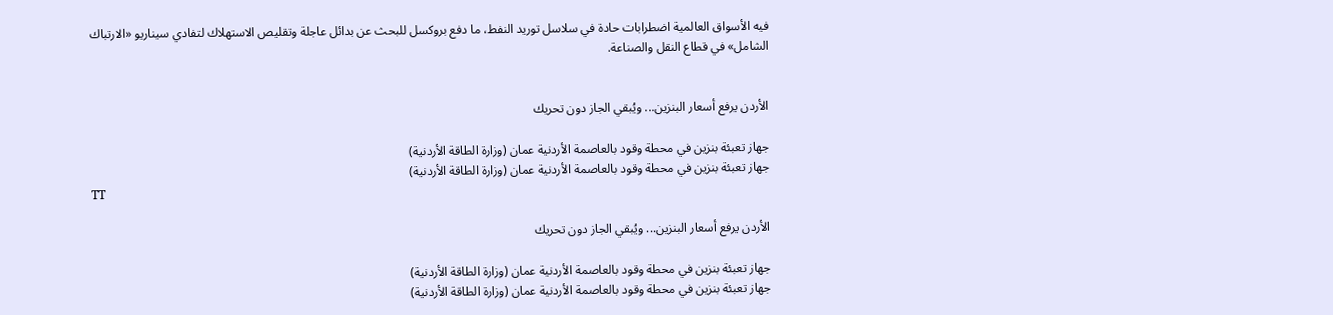فيه الأسواق العالمية اضطرابات حادة في سلاسل توريد النفط، ما دفع بروكسل للبحث عن بدائل عاجلة وتقليص الاستهلاك لتفادي سيناريو «الارتباك الشامل» في قطاع النقل والصناعة.


الأردن يرفع أسعار البنزين... ويُبقي الجاز دون تحريك

جهاز تعبئة بنزين في محطة وقود بالعاصمة الأردنية عمان (وزارة الطاقة الأردنية)
جهاز تعبئة بنزين في محطة وقود بالعاصمة الأردنية عمان (وزارة الطاقة الأردنية)
TT

الأردن يرفع أسعار البنزين... ويُبقي الجاز دون تحريك

جهاز تعبئة بنزين في محطة وقود بالعاصمة الأردنية عمان (وزارة الطاقة الأردنية)
جهاز تعبئة بنزين في محطة وقود بالعاصمة الأردنية عمان (وزارة الطاقة الأردنية)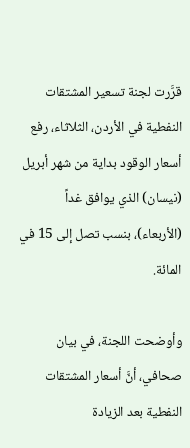قرَّرت لجنة تسعير المشتقات النفطية في الأردن، الثلاثاء، رفع أسعار الوقود بداية من شهر أبريل (نيسان) الذي يوافق غداً (الأربعاء)، بنسب تصل إلى 15 في المائة.

وأوضحت اللجنة، في بيان صحافي، أنَّ أسعار المشتقات النفطية بعد الزيادة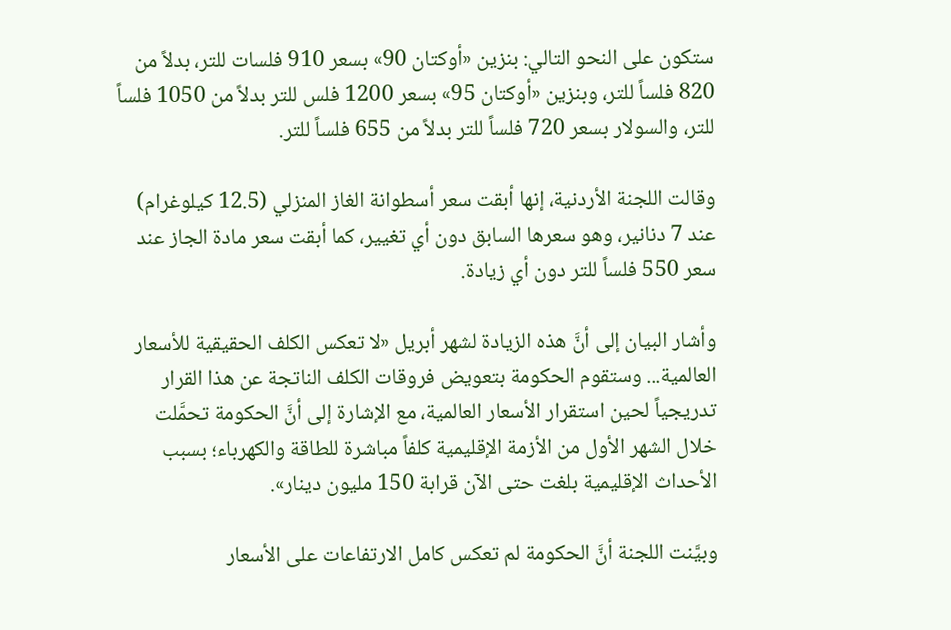ستكون على النحو التالي: بنزين «أوكتان 90» بسعر 910 فلسات للتر، بدلاً من 820 فلساً للتر، وبنزين «أوكتان 95» بسعر 1200 فلس للتر بدلاً من 1050 فلساً للتر، والسولار بسعر 720 فلساً للتر بدلاً من 655 فلساً للتر.

وقالت اللجنة الأردنية، إنها أبقت سعر أسطوانة الغاز المنزلي (12.5 كيلوغرام) عند 7 دنانير، وهو سعرها السابق دون أي تغيير، كما أبقت سعر مادة الجاز عند سعر 550 فلساً للتر دون أي زيادة.

وأشار البيان إلى أنَّ هذه الزيادة لشهر أبريل «لا تعكس الكلف الحقيقية للأسعار العالمية... وستقوم الحكومة بتعويض فروقات الكلف الناتجة عن هذا القرار تدريجياً لحين استقرار الأسعار العالمية، مع الإشارة إلى أنَّ الحكومة تحمَّلت خلال الشهر الأول من الأزمة الإقليمية كلفاً مباشرة للطاقة والكهرباء؛ بسبب الأحداث الإقليمية بلغت حتى الآن قرابة 150 مليون دينار».

وبيَّنت اللجنة أنَّ الحكومة لم تعكس كامل الارتفاعات على الأسعار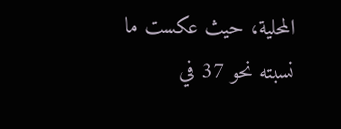المحلية، حيث عكست ما نسبته نحو 37 في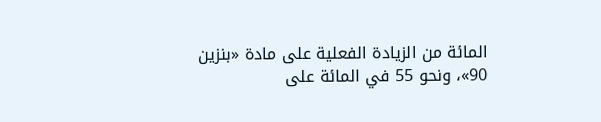المائة من الزيادة الفعلية على مادة «بنزين 90»، ونحو 55 في المائة على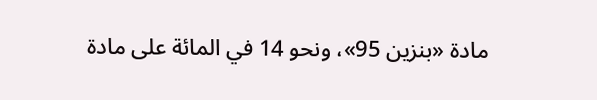مادة «بنزين 95»، ونحو 14 في المائة على مادة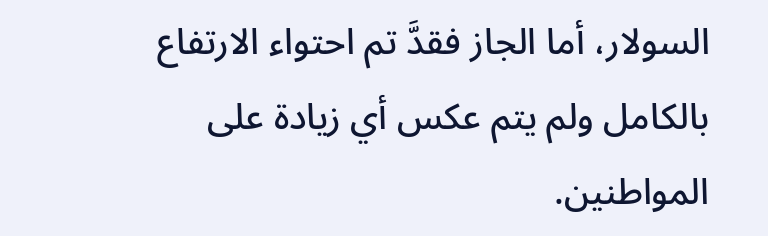السولار، أما الجاز فقدَّ تم احتواء الارتفاع بالكامل ولم يتم عكس أي زيادة على المواطنين.